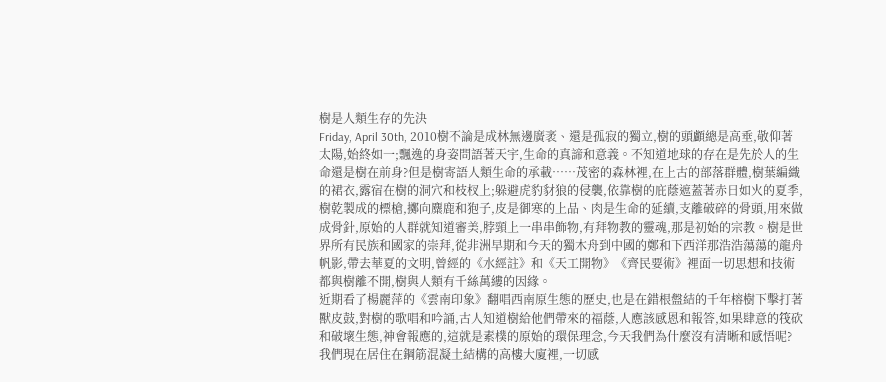樹是人類生存的先決
Friday, April 30th, 2010樹不論是成林無邊廣袤、還是孤寂的獨立,樹的頭顱總是高垂,敬仰著太陽,始終如一;飄逸的身姿問語著天宇,生命的真諦和意義。不知道地球的存在是先於人的生命還是樹在前身?但是樹寄語人類生命的承載……茂密的森林裡,在上古的部落群體,樹葉編織的裙衣,露宿在樹的洞穴和枝杈上;躲避虎豹豺狼的侵襲,依靠樹的庇蔭遮蓋著赤日如火的夏季,樹乾製成的標槍,擲向麋鹿和狍子,皮是御寒的上品、肉是生命的延續,支離破碎的骨頭,用來做成骨針,原始的人群就知道審美,脖頸上一串串飾物,有拜物教的靈魂,那是初始的宗教。樹是世界所有民族和國家的崇拜,從非洲早期和今天的獨木舟到中國的鄭和下西洋那浩浩蕩蕩的龍舟帆影,帶去華夏的文明,曾經的《水經註》和《天工開物》《齊民要術》裡面一切思想和技術都與樹離不開,樹與人類有千絲萬縷的因緣。
近期看了楊麗萍的《雲南印象》翻唱西南原生態的歷史,也是在錯根盤結的千年榕樹下擊打著獸皮鼓,對樹的歌唱和吟誦,古人知道樹給他們帶來的福蔭,人應該感恩和報答,如果肆意的筏砍和破壞生態,神會報應的,這就是素樸的原始的環保理念,今天我們為什麼沒有清晰和感悟呢?我們現在居住在鋼筋混凝土結構的高樓大廈裡,一切感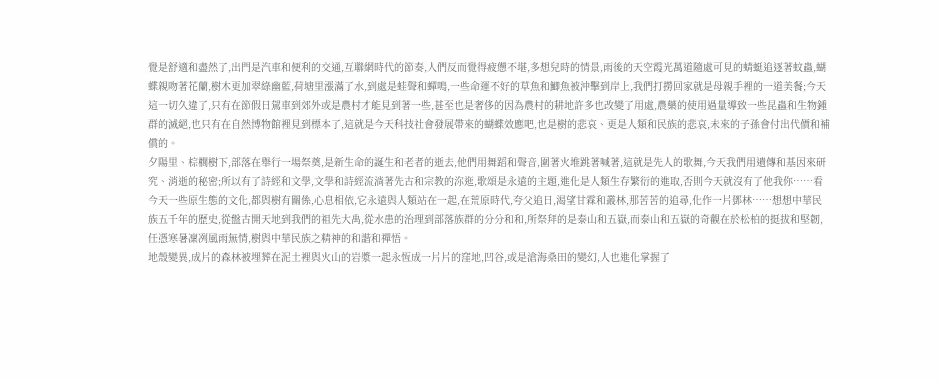覺是舒適和盡然了,出門是汽車和便利的交通,互聯網時代的節奏,人們反而覺得疲憊不堪,多想兒時的情景,雨後的天空霞光萬道隨處可見的蜻蜓追逐著蚊蟲,蝴蝶親吻著花蘭,樹木更加翠綠幽藍,荷塘里漲滿了水,到處是蛙聲和蟬鳴,一些命運不好的草魚和鯽魚被沖擊到岸上,我們打撈回家就是母親手裡的一道美餐;今天這一切久違了,只有在節假日駕車到郊外或是農村才能見到著一些,甚至也是奢侈的因為農村的耕地許多也改變了用處,農藥的使用過量導致一些昆蟲和生物鍾群的滅絕,也只有在自然博物館裡見到標本了,這就是今天科技社會發展帶來的蝴蝶效應吧,也是樹的悲哀、更是人類和民族的悲哀,未來的子孫會付出代價和補償的。
夕陽里、棕櫚樹下,部落在舉行一場祭奠,是新生命的誕生和老者的逝去,他們用舞蹈和聲音,圍著火堆跳著喊著,這就是先人的歌舞,今天我們用遺傳和基因來研究、消逝的秘密;所以有了詩經和文學,文學和詩經流淌著先古和宗教的沵迤,歌頌是永遠的主題,進化是人類生存繁衍的進取,否則今天就沒有了他我你……看今天一些原生態的文化,都與樹有關係,心息相依,它永遠與人類站在一起,在荒原時代,夸父追日,渴望甘霖和叢林,那苦苦的追尋,化作一片鄧林……想想中華民族五千年的歷史,從盤古開天地到我們的祖先大禹,從水患的治理到部落族群的分分和和,所祭拜的是泰山和五嶽,而泰山和五嶽的奇觀在於松柏的挺拔和堅韌,任憑寒暑凜冽風雨無情,樹與中華民族之精神的和諧和禪悟。
地殼變異,成片的森林被埋葬在泥土裡與火山的岩漿一起永恆成一片片的窪地,凹谷,或是滄海桑田的變幻,人也進化掌握了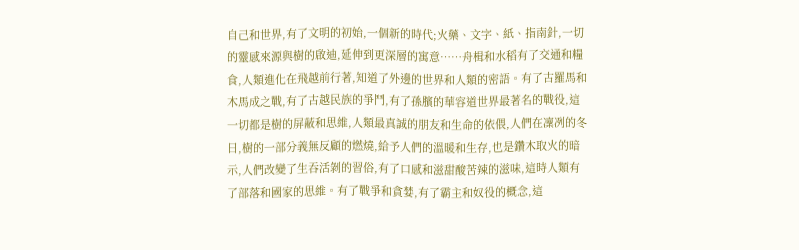自己和世界,有了文明的初始,一個新的時代;火藥、文字、紙、指南針,一切的靈感來源與樹的啟迪,延伸到更深層的寓意……舟楫和水稻有了交通和糧食,人類進化在飛越前行著,知道了外邊的世界和人類的密語。有了古羅馬和木馬成之戰,有了古越民族的爭鬥,有了孫臏的華容道世界最著名的戰役,這一切都是樹的屏蔽和思維,人類最真誠的朋友和生命的依偎,人們在凜冽的冬日,樹的一部分義無反顧的燃燒,給予人們的溫暖和生存,也是鑽木取火的暗示,人們改變了生吞活剝的習俗,有了口感和滋甜酸苦辣的滋味,這時人類有了部落和國家的思維。有了戰爭和貪婪,有了霸主和奴役的概念,這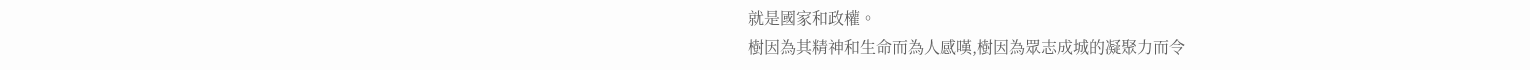就是國家和政權。
樹因為其精神和生命而為人感嘆,樹因為眾志成城的凝聚力而令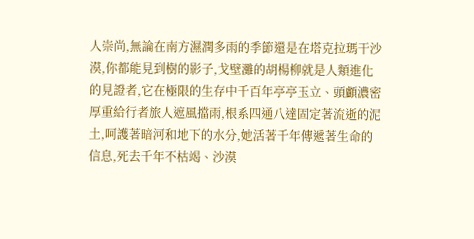人崇尚,無論在南方濕潤多雨的季節還是在塔克拉瑪干沙漠,你都能見到樹的影子,戈壁灘的胡楊柳就是人類進化的見證者,它在極限的生存中千百年亭亭玉立、頭顱濃密厚重給行者旅人遮風擋雨,根系四通八達固定著流逝的泥土,呵護著暗河和地下的水分,她活著千年傳遞著生命的信息,死去千年不枯竭、沙漠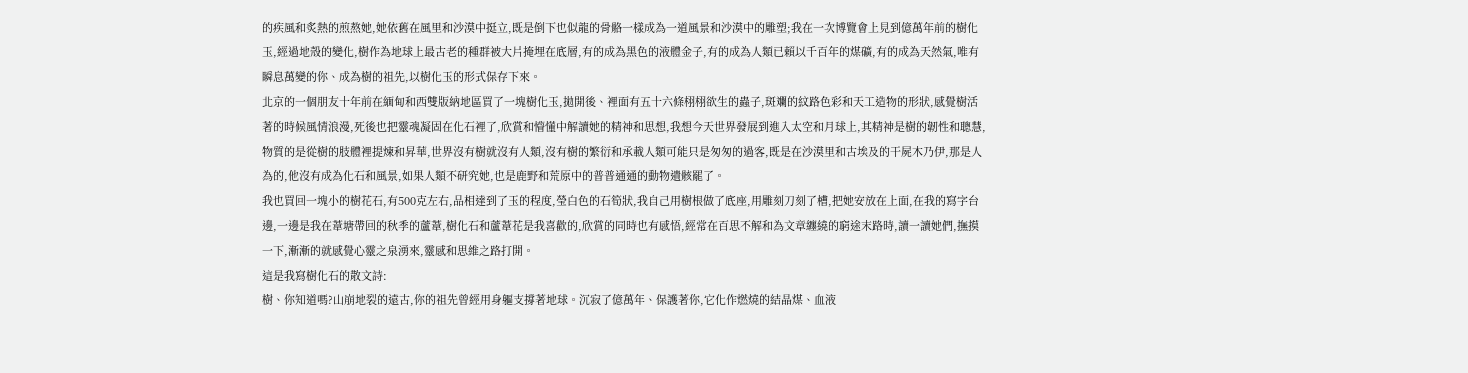的疾風和炙熱的煎熬她,她依舊在風里和沙漠中挺立,既是倒下也似龍的骨骼一樣成為一道風景和沙漠中的雕塑;我在一次博覽會上見到億萬年前的樹化玉,經過地殼的變化,樹作為地球上最古老的種群被大片掩埋在底層,有的成為黑色的液體金子,有的成為人類已賴以千百年的煤礦,有的成為天然氣,唯有瞬息萬變的你、成為樹的祖先,以樹化玉的形式保存下來。
北京的一個朋友十年前在緬甸和西雙版納地區買了一塊樹化玉,拋開後、裡面有五十六條栩栩欲生的蟲子,斑斕的紋路色彩和天工造物的形狀,感覺樹活著的時候風情浪漫,死後也把靈魂凝固在化石裡了,欣賞和懵懂中解讀她的精神和思想,我想今天世界發展到進入太空和月球上,其精神是樹的韌性和聰慧,物質的是從樹的肢體裡提煉和昇華,世界沒有樹就沒有人類,沒有樹的繁衍和承載人類可能只是匆匆的過客,既是在沙漠里和古埃及的干屍木乃伊,那是人為的,他沒有成為化石和風景,如果人類不研究她,也是鹿野和荒原中的普普通通的動物遺骸罷了。
我也買回一塊小的樹花石,有500克左右,品相達到了玉的程度,瑩白色的石筍狀,我自己用樹根做了底座,用雕刻刀刻了槽,把她安放在上面,在我的寫字台邊,一邊是我在葦塘帶回的秋季的蘆葦,樹化石和蘆葦花是我喜歡的,欣賞的同時也有感悟,經常在百思不解和為文章纏繞的窮途末路時,讀一讀她們,撫摸一下,漸漸的就感覺心靈之泉湧來,靈感和思維之路打開。
這是我寫樹化石的散文詩:
樹、你知道嗎?山崩地裂的遠古,你的祖先曾經用身軀支撐著地球。沉寂了億萬年、保護著你,它化作燃燒的結晶煤、血液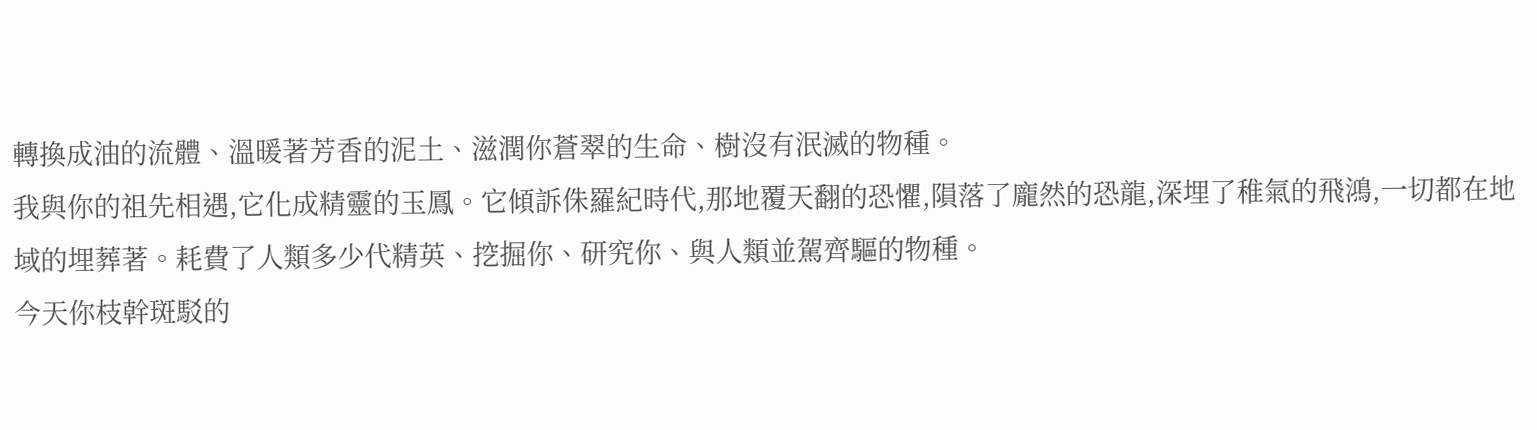轉換成油的流體、溫暖著芳香的泥土、滋潤你蒼翠的生命、樹沒有泯滅的物種。
我與你的祖先相遇,它化成精靈的玉鳳。它傾訴侏羅紀時代,那地覆天翻的恐懼,隕落了龐然的恐龍,深埋了稚氣的飛鴻,一切都在地域的埋葬著。耗費了人類多少代精英、挖掘你、研究你、與人類並駕齊驅的物種。
今天你枝幹斑駁的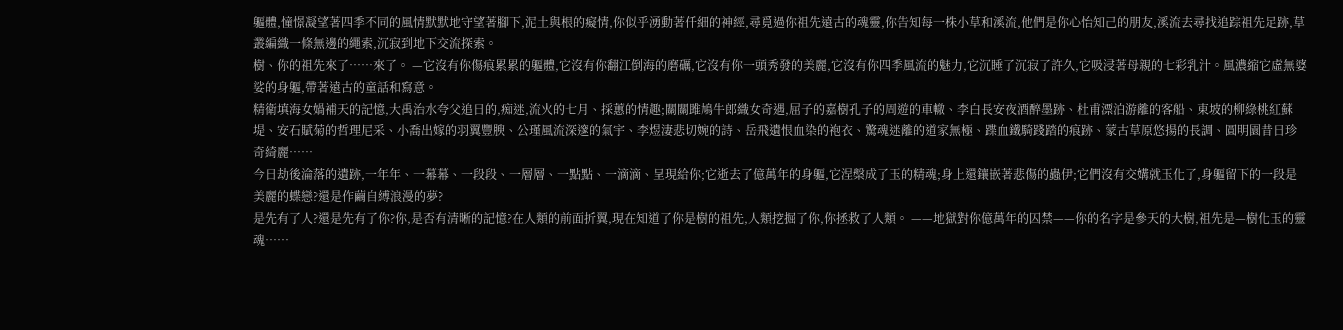軀體,憧憬凝望著四季不同的風情默默地守望著腳下,泥土與根的癡情,你似乎湧動著仟細的神經,尋覓過你祖先遠古的魂靈,你告知每一株小草和溪流,他們是你心怡知己的朋友,溪流去尋找追踪祖先足跡,草叢編織一條無邊的繩索,沉寂到地下交流探索。
樹、你的祖先來了……來了。 —它沒有你傷痕累累的軀體,它沒有你翻江倒海的磨礪,它沒有你一頭秀發的美麗,它沒有你四季風流的魅力,它沉睡了沉寂了許久,它吸浸著母親的七彩乳汁。風濃縮它虛無婆娑的身軀,帶著遠古的童話和寫意。
精衛填海女媧補天的記憶,大禹治水夸父追日的,痴迷,流火的七月、採蕙的情趣;關關雎鳩牛郎織女奇遇,屈子的嘉樹孔子的周遊的車轍、李白長安夜酒醉墨跡、杜甫漂泊游離的客船、東坡的柳綠桃紅蘇堤、安石賦菊的哲理尼采、小喬出嫁的羽翼豐腴、公瑾風流深邃的氣宇、李煜淒悲切婉的詩、岳飛遺恨血染的袍衣、驚魂迷離的道家無極、蹀血鐵騎踐踏的痕跡、蒙古草原悠揚的長調、圓明園昔日珍奇綺麗……
今日劫後淪落的遺跡,一年年、一幕幕、一段段、一層層、一點點、一滴滴、呈現給你;它逝去了億萬年的身軀,它涅槃成了玉的精魂;身上還鑲嵌著悲傷的蟲伊;它們沒有交媾就玉化了,身軀留下的一段是美麗的蝶戀?還是作繭自縛浪漫的夢?
是先有了人?還是先有了你?你,是否有清晰的記憶?在人類的前面折翼,現在知道了你是樹的祖先,人類挖掘了你,你拯救了人類。 ——地獄對你億萬年的囚禁——你的名字是參天的大樹,祖先是—樹化玉的靈魂……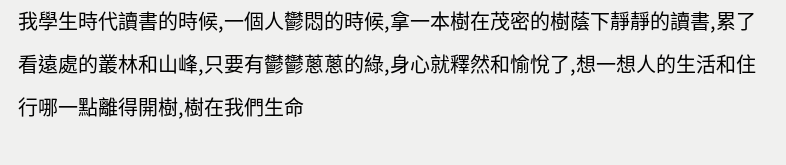我學生時代讀書的時候,一個人鬱悶的時候,拿一本樹在茂密的樹蔭下靜靜的讀書,累了看遠處的叢林和山峰,只要有鬱鬱蔥蔥的綠,身心就釋然和愉悅了,想一想人的生活和住行哪一點離得開樹,樹在我們生命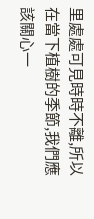里處處可見時時不離,所以在當下植樹的季節,我們應該關心一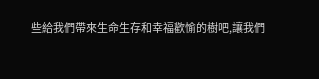些給我們帶來生命生存和幸福歡愉的樹吧,讓我們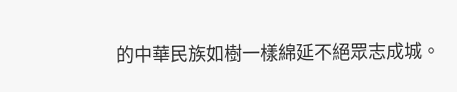的中華民族如樹一樣綿延不絕眾志成城。